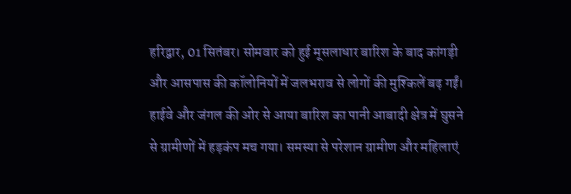हरिद्वार, 01 सितंबर। सोमवार को हुई मूसलाधार बारिश के बाद कांगड़ी और आसपास की कॉलोनियों में जलभराव से लोगों की मुश्किलें बढ़ गईं। हाईवे और जंगल की ओर से आया बारिश का पानी आबादी क्षेत्र में घुसने से ग्रामीणों में हड़कंप मच गया। समस्या से परेशान ग्रामीण और महिलाएं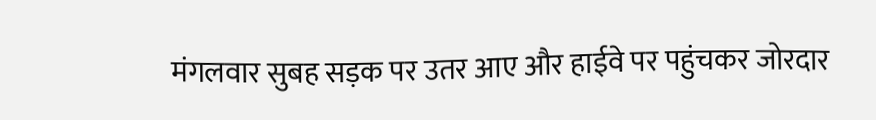मंगलवार सुबह सड़क पर उतर आए और हाईवे पर पहुंचकर जोरदार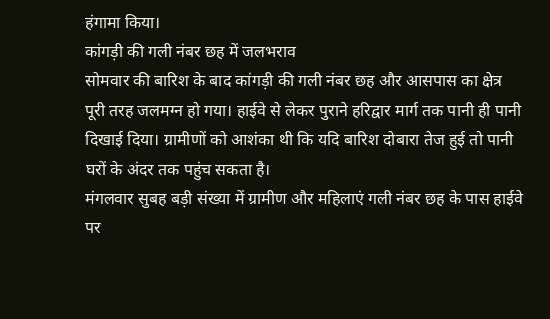हंगामा किया।
कांगड़ी की गली नंबर छह में जलभराव
सोमवार की बारिश के बाद कांगड़ी की गली नंबर छह और आसपास का क्षेत्र पूरी तरह जलमग्न हो गया। हाईवे से लेकर पुराने हरिद्वार मार्ग तक पानी ही पानी दिखाई दिया। ग्रामीणों को आशंका थी कि यदि बारिश दोबारा तेज हुई तो पानी घरों के अंदर तक पहुंच सकता है।
मंगलवार सुबह बड़ी संख्या में ग्रामीण और महिलाएं गली नंबर छह के पास हाईवे पर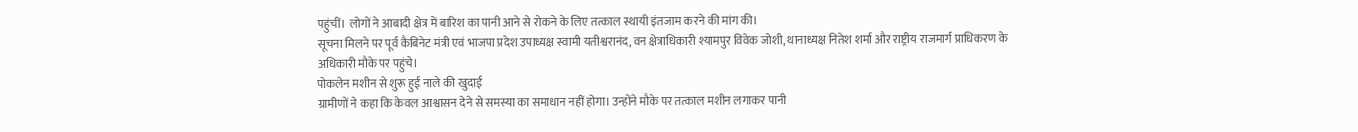पहुंचीं। लोगों ने आबादी क्षेत्र में बारिश का पानी आने से रोकने के लिए तत्काल स्थायी इंतजाम करने की मांग की।
सूचना मिलने पर पूर्व कैबिनेट मंत्री एवं भाजपा प्रदेश उपाध्यक्ष स्वामी यतीश्वरानंद, वन क्षेत्राधिकारी श्यामपुर विवेक जोशी, थानाध्यक्ष नितेश शर्मा और राष्ट्रीय राजमार्ग प्राधिकरण के अधिकारी मौके पर पहुंचे।
पोकलेन मशीन से शुरू हुई नाले की खुदाई
ग्रामीणों ने कहा कि केवल आश्वासन देने से समस्या का समाधान नहीं होगा। उन्होंने मौके पर तत्काल मशीन लगाकर पानी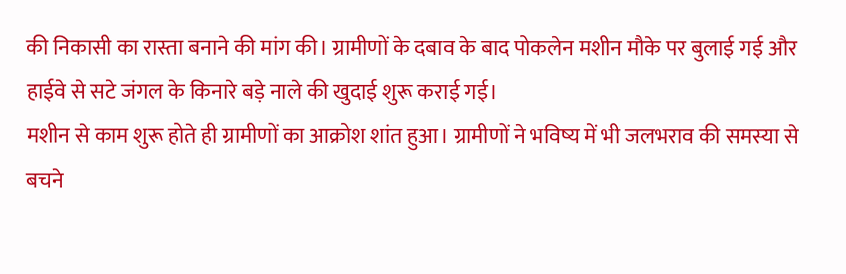की निकासी का रास्ता बनाने की मांग की। ग्रामीणों के दबाव के बाद पोकलेन मशीन मौके पर बुलाई गई और हाईवे से सटे जंगल के किनारे बड़े नाले की खुदाई शुरू कराई गई।
मशीन से काम शुरू होते ही ग्रामीणों का आक्रोश शांत हुआ। ग्रामीणों ने भविष्य में भी जलभराव की समस्या से बचने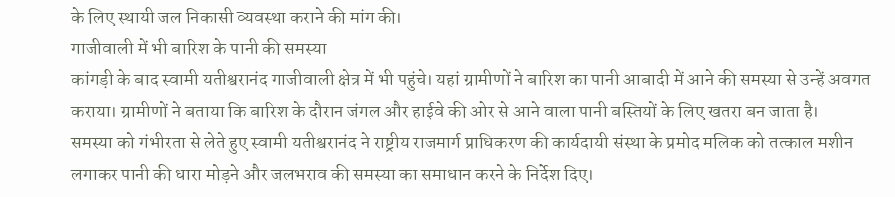के लिए स्थायी जल निकासी व्यवस्था कराने की मांग की।
गाजीवाली में भी बारिश के पानी की समस्या
कांगड़ी के बाद स्वामी यतीश्वरानंद गाजीवाली क्षेत्र में भी पहुंचे। यहां ग्रामीणों ने बारिश का पानी आबादी में आने की समस्या से उन्हें अवगत कराया। ग्रामीणों ने बताया कि बारिश के दौरान जंगल और हाईवे की ओर से आने वाला पानी बस्तियों के लिए खतरा बन जाता है।
समस्या को गंभीरता से लेते हुए स्वामी यतीश्वरानंद ने राष्ट्रीय राजमार्ग प्राधिकरण की कार्यदायी संस्था के प्रमोद मलिक को तत्काल मशीन लगाकर पानी की धारा मोड़ने और जलभराव की समस्या का समाधान करने के निर्देश दिए।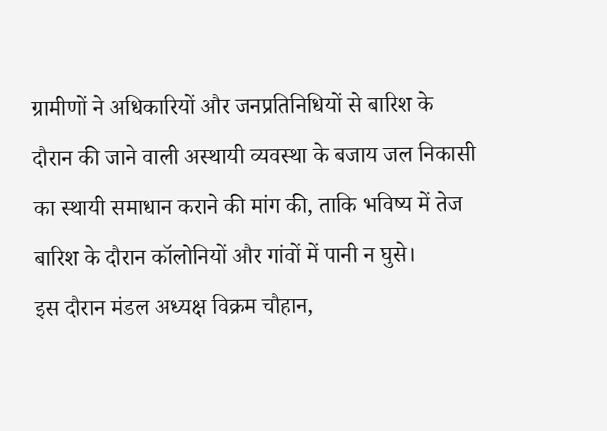ग्रामीणों ने अधिकारियों और जनप्रतिनिधियों से बारिश के दौरान की जाने वाली अस्थायी व्यवस्था के बजाय जल निकासी का स्थायी समाधान कराने की मांग की, ताकि भविष्य में तेज बारिश के दौरान कॉलोनियों और गांवों में पानी न घुसे।
इस दौरान मंडल अध्यक्ष विक्रम चौहान,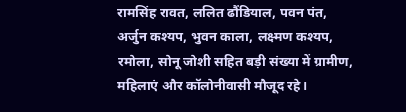रामसिंह रावत, ललित ढौंडियाल, पवन पंत, अर्जुन कश्यप, भुवन काला, लक्ष्मण कश्यप, रमोला, सोनू जोशी सहित बड़ी संख्या में ग्रामीण, महिलाएं और कॉलोनीवासी मौजूद रहे।